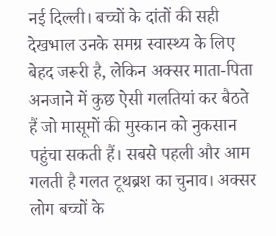नई दिल्ली। बच्चों के दांतों की सही देखभाल उनके समग्र स्वास्थ्य के लिए बेहद जरूरी है, लेकिन अक्सर माता-पिता अनजाने में कुछ ऐसी गलतियां कर बैठते हैं जो मासूमों की मुस्कान को नुकसान पहुंचा सकती हैं। सबसे पहली और आम गलती है गलत टूथब्रश का चुनाव। अक्सर लोग बच्चों के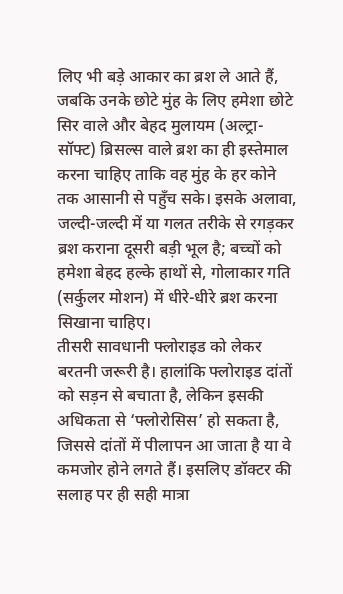लिए भी बड़े आकार का ब्रश ले आते हैं, जबकि उनके छोटे मुंह के लिए हमेशा छोटे सिर वाले और बेहद मुलायम (अल्ट्रा-सॉफ्ट) ब्रिसल्स वाले ब्रश का ही इस्तेमाल करना चाहिए ताकि वह मुंह के हर कोने तक आसानी से पहुँच सके। इसके अलावा, जल्दी-जल्दी में या गलत तरीके से रगड़कर ब्रश कराना दूसरी बड़ी भूल है; बच्चों को हमेशा बेहद हल्के हाथों से, गोलाकार गति (सर्कुलर मोशन) में धीरे-धीरे ब्रश करना सिखाना चाहिए।
तीसरी सावधानी फ्लोराइड को लेकर बरतनी जरूरी है। हालांकि फ्लोराइड दांतों को सड़न से बचाता है, लेकिन इसकी अधिकता से ‘फ्लोरोसिस’ हो सकता है, जिससे दांतों में पीलापन आ जाता है या वे कमजोर होने लगते हैं। इसलिए डॉक्टर की सलाह पर ही सही मात्रा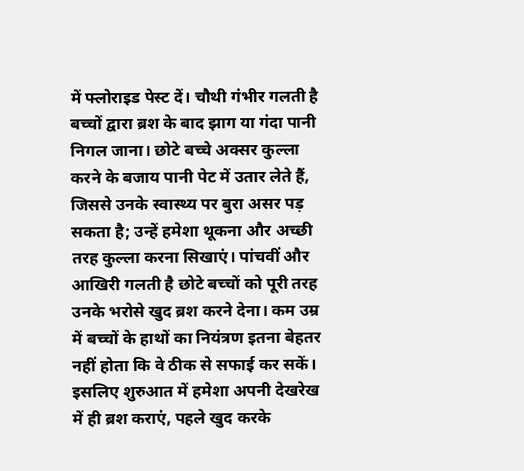में फ्लोराइड पेस्ट दें। चौथी गंभीर गलती है बच्चों द्वारा ब्रश के बाद झाग या गंदा पानी निगल जाना। छोटे बच्चे अक्सर कुल्ला करने के बजाय पानी पेट में उतार लेते हैं, जिससे उनके स्वास्थ्य पर बुरा असर पड़ सकता है; उन्हें हमेशा थूकना और अच्छी तरह कुल्ला करना सिखाएं। पांचवीं और आखिरी गलती है छोटे बच्चों को पूरी तरह उनके भरोसे खुद ब्रश करने देना। कम उम्र में बच्चों के हाथों का नियंत्रण इतना बेहतर नहीं होता कि वे ठीक से सफाई कर सकें। इसलिए शुरुआत में हमेशा अपनी देखरेख में ही ब्रश कराएं, पहले खुद करके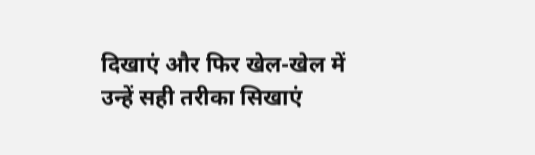दिखाएं और फिर खेल-खेल में उन्हें सही तरीका सिखाएं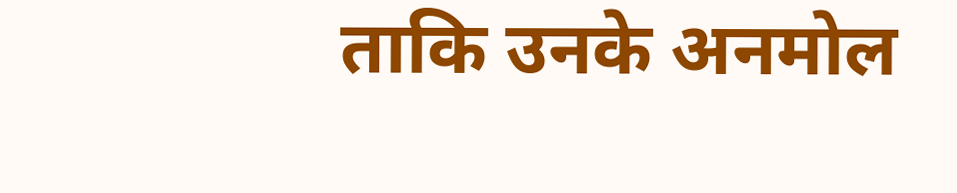ताकि उनके अनमोल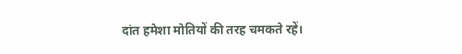दांत हमेशा मोतियों की तरह चमकते रहें।